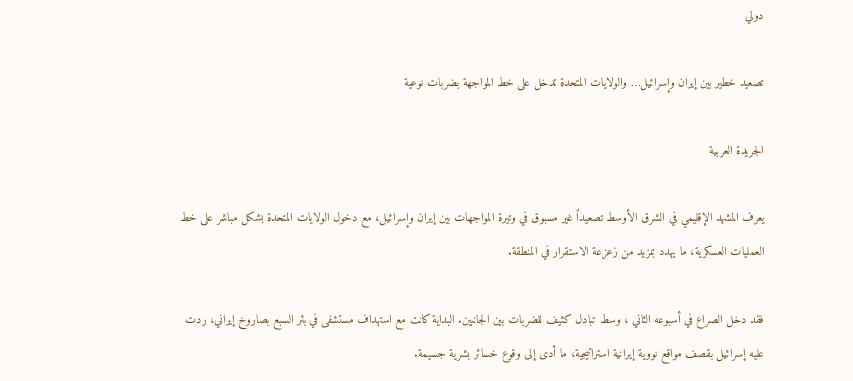دولي

تصعيد خطير بين إيران وإسرائيل… والولايات المتحدة تدخل على خط المواجهة بضربات نوعية

الجريدة العربية

يعرف المشهد الإقليمي في الشرق الأوسط تصعيداً غير مسبوق في وتيرة المواجهات بين إيران وإسرائيل، مع دخول الولايات المتحدة بشكل مباشر على خط العمليات العسكرية، ما يهدد بمزيد من زعزعة الاستقرار في المنطقة.

فقد دخل الصراع في أسبوعه الثاني ، وسط تبادل كثيف للضربات بين الجانبين. البداية كانت مع استهداف مستشفى في بئر السبع بصاروخ إيراني، ردت عليه إسرائيل بقصف مواقع نووية إيرانية استراتيجية، ما أدى إلى وقوع خسائر بشرية جسيمة.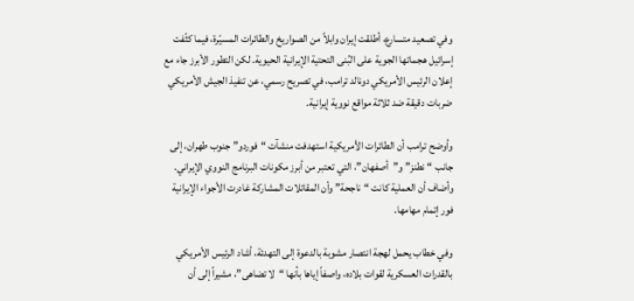وفي تصعيد متسارع، أطلقت إيران وابلاً من الصواريخ والطائرات المسيّرة، فيما كثّفت إسرائيل هجماتها الجوية على البُنى التحتية الإيرانية الحيوية. لكن التطور الأبرز جاء مع إعلان الرئيس الأمريكي دونالد ترامب، في تصريح رسمي، عن تنفيذ الجيش الأمريكي ضربات دقيقة ضد ثلاثة مواقع نووية إيرانية.

وأوضح ترامب أن الطائرات الأمريكية استهدفت منشآت “فوردو” جنوب طهران، إلى جانب “نطنز” و”أصفهان”، التي تعتبر من أبرز مكونات البرنامج النووي الإيراني. وأضاف أن العملية كانت “ناجحة” وأن المقاتلات المشاركة غادرت الأجواء الإيرانية فور إتمام مهامها.

وفي خطاب يحمل لهجة انتصار مشوبة بالدعوة إلى التهدئة، أشاد الرئيس الأمريكي بالقدرات العسكرية لقوات بلاده، واصفاً إياها بأنها “لا تضاهى”، مشيراً إلى أن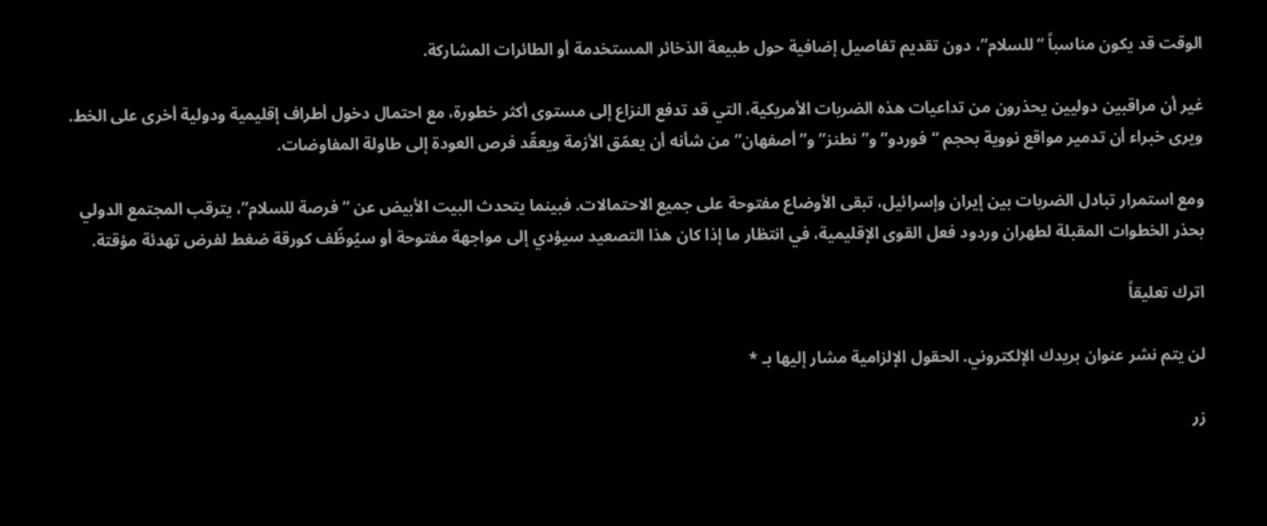الوقت قد يكون مناسباً “للسلام”، دون تقديم تفاصيل إضافية حول طبيعة الذخائر المستخدمة أو الطائرات المشاركة.

غير أن مراقبين دوليين يحذرون من تداعيات هذه الضربات الأمريكية، التي قد تدفع النزاع إلى مستوى أكثر خطورة، مع احتمال دخول أطراف إقليمية ودولية أخرى على الخط. ويرى خبراء أن تدمير مواقع نووية بحجم “فوردو” و”نطنز” و”أصفهان” من شأنه أن يعمّق الأزمة ويعقّد فرص العودة إلى طاولة المفاوضات.

ومع استمرار تبادل الضربات بين إيران وإسرائيل، تبقى الأوضاع مفتوحة على جميع الاحتمالات. فبينما يتحدث البيت الأبيض عن “فرصة للسلام”، يترقب المجتمع الدولي بحذر الخطوات المقبلة لطهران وردود فعل القوى الإقليمية، في انتظار ما إذا كان هذا التصعيد سيؤدي إلى مواجهة مفتوحة أو سيُوظّف كورقة ضغط لفرض تهدئة مؤقتة.

اترك تعليقاً

لن يتم نشر عنوان بريدك الإلكتروني. الحقول الإلزامية مشار إليها بـ *

زر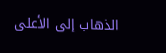الذهاب إلى الأعلى